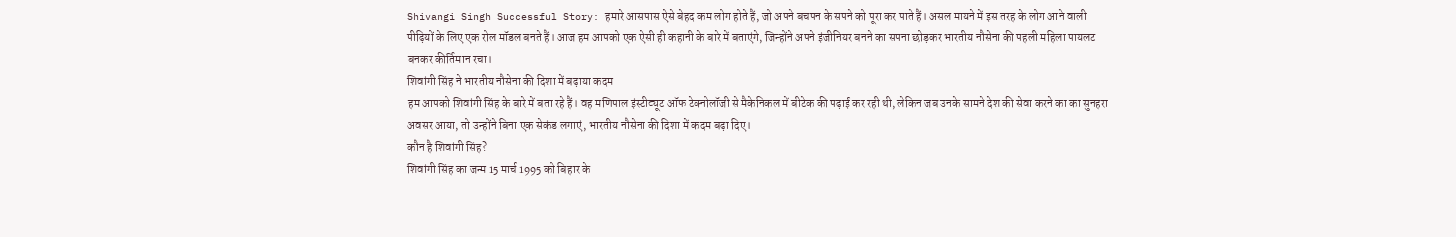Shivangi Singh Successful Story: हमारे आसपास ऐसे बेहद कम लोग होते हैं, जो अपने बचपन के सपने को पूरा कर पाते हैं। असल मायने में इस तरह के लोग आने वाली पीढ़ियों के लिए एक रोल मॉडल बनते हैं। आज हम आपको एक ऐसी ही कहानी के बारे में बताएंगे, जिन्होंने अपने इंजीनियर बनने का सपना छोड़कर भारतीय नौसेना की पहली महिला पायलट बनकर कीर्तिमान रचा।
शिवांगी सिंह ने भारतीय नौसेना की दिशा में बढ़ाया कदम
हम आपको शिवांगी सिंह के बारे में बता रहे हैं। वह मणिपाल इंस्टीट्यूट ऑफ टेक्नोलॉजी से मैकेनिकल में बीटेक की पढ़ाई कर रही थी, लेकिन जब उनके सामने देश की सेवा करने का का सुनहरा अवसर आया, तो उन्होंने बिना एक सेकंड लगाएं, भारतीय नौसेना की दिशा में कदम बढ़ा दिए।
कौन है शिवांगी सिंह?
शिवांगी सिंह का जन्म 15 मार्च 1995 को बिहार के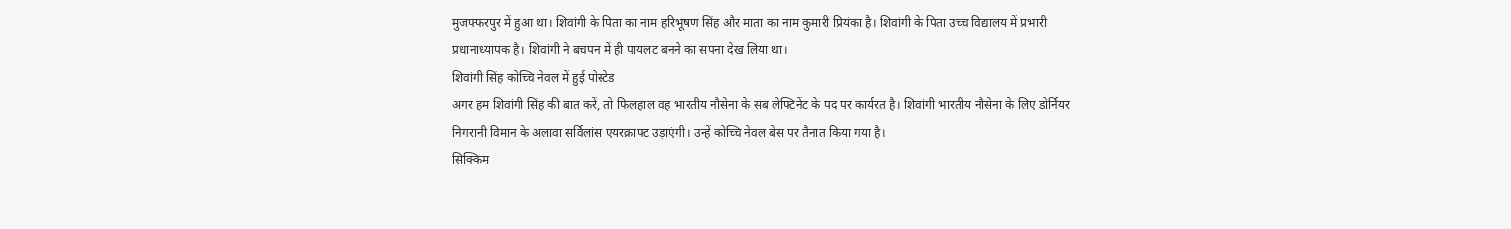मुजफ्फरपुर में हुआ था। शिवांगी के पिता का नाम हरिभूषण सिंह और माता का नाम कुमारी प्रियंका है। शिवांगी के पिता उच्च विद्यालय में प्रभारी प्रधानाध्यापक है। शिवांगी ने बचपन में ही पायलट बनने का सपना देख लिया था।
शिवांगी सिंह कोच्चि नेवल में हुई पोस्टेड
अगर हम शिवांगी सिंह की बात करें, तो फिलहाल वह भारतीय नौसेना के सब लेफ्टिनेंट के पद पर कार्यरत है। शिवांगी भारतीय नौसेना के लिए डोर्नियर निगरानी विमान के अलावा सर्विलांस एयरक्राफ्ट उड़ाएंगी। उन्हें कोच्चि नेवल बेस पर तैनात किया गया है।
सिक्किम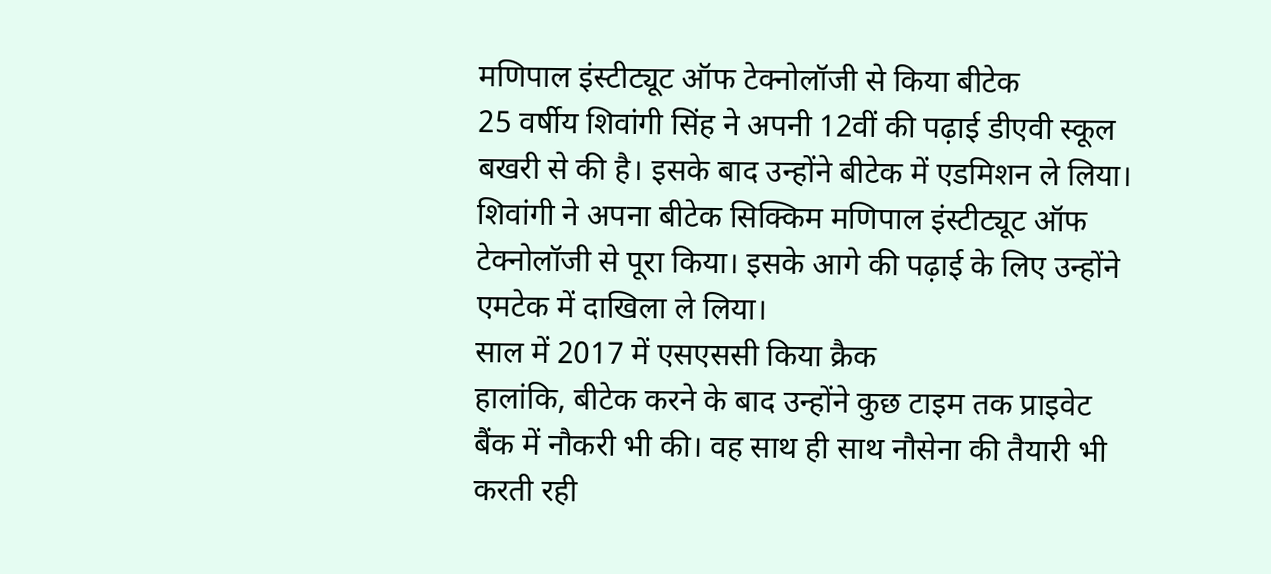मणिपाल इंस्टीट्यूट ऑफ टेक्नोलॉजी से किया बीटेक
25 वर्षीय शिवांगी सिंह ने अपनी 12वीं की पढ़ाई डीएवी स्कूल बखरी से की है। इसके बाद उन्होंने बीटेक में एडमिशन ले लिया। शिवांगी ने अपना बीटेक सिक्किम मणिपाल इंस्टीट्यूट ऑफ टेक्नोलॉजी से पूरा किया। इसके आगे की पढ़ाई के लिए उन्होंने एमटेक में दाखिला ले लिया।
साल में 2017 में एसएससी किया क्रैक
हालांकि, बीटेक करने के बाद उन्होंने कुछ टाइम तक प्राइवेट बैंक में नौकरी भी की। वह साथ ही साथ नौसेना की तैयारी भी करती रही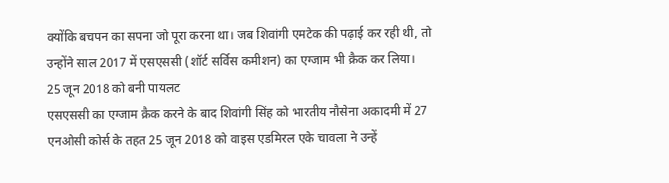क्योंकि बचपन का सपना जो पूरा करना था। जब शिवांगी एमटेक की पढ़ाई कर रही थी, तो उन्होंने साल 2017 में एसएससी (शॉर्ट सर्विस कमीशन) का एग्जाम भी क्रैक कर लिया।
25 जून 2018 को बनी पायलट
एसएससी का एग्जाम क्रैक करने के बाद शिवांगी सिंह को भारतीय नौसेना अकादमी में 27 एनओसी कोर्स के तहत 25 जून 2018 को वाइस एडमिरल एके चावला ने उन्हें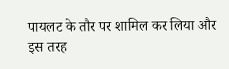पायलट के तौर पर शामिल कर लिया और इस तरह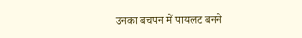उनका बचपन में पायलट बनने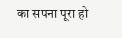का सपना पूरा हो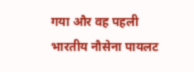गया और वह पहली भारतीय नौसेना पायलट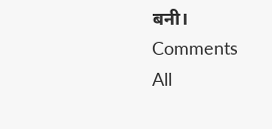बनी।
Comments
All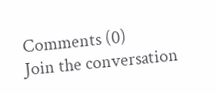Comments (0)
Join the conversation